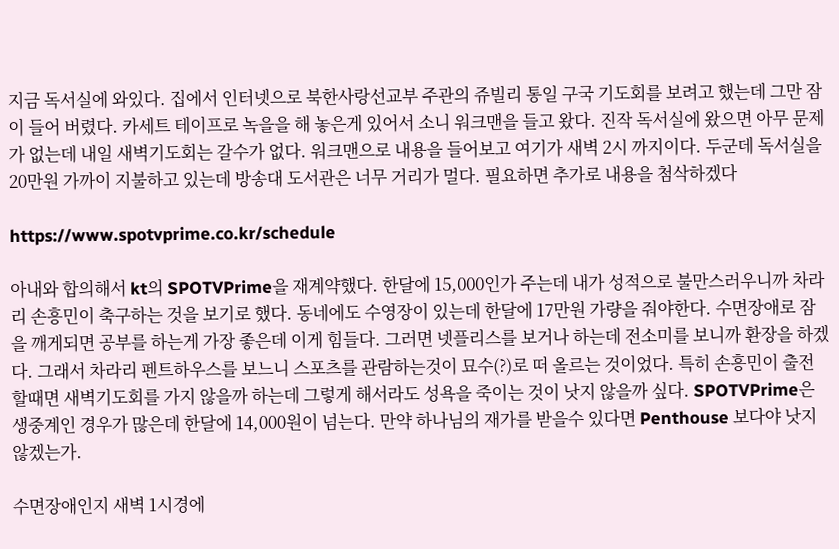지금 독서실에 와있다. 집에서 인터넷으로 북한사랑선교부 주관의 쥬빌리 통일 구국 기도회를 보려고 했는데 그만 잠이 들어 버렸다. 카세트 테이프로 녹을을 해 놓은게 있어서 소니 워크맨을 들고 왔다. 진작 독서실에 왔으면 아무 문제가 없는데 내일 새벽기도회는 갈수가 없다. 워크맨으로 내용을 들어보고 여기가 새벽 2시 까지이다. 두군데 독서실을 20만원 가까이 지불하고 있는데 방송대 도서관은 너무 거리가 멀다. 필요하면 추가로 내용을 첨삭하겠다

https://www.spotvprime.co.kr/schedule

아내와 합의해서 kt의 SPOTVPrime을 재계약했다. 한달에 15,000인가 주는데 내가 성적으로 불만스러우니까 차라리 손흥민이 축구하는 것을 보기로 했다. 동네에도 수영장이 있는데 한달에 17만원 가량을 줘야한다. 수면장애로 잠을 깨게되면 공부를 하는게 가장 좋은데 이게 힘들다. 그러면 넷플리스를 보거나 하는데 전소미를 보니까 환장을 하겠다. 그래서 차라리 펜트하우스를 보느니 스포츠를 관람하는것이 묘수(?)로 떠 올르는 것이었다. 특히 손흥민이 출전할때면 새벽기도회를 가지 않을까 하는데 그렇게 해서라도 성욕을 죽이는 것이 낫지 않을까 싶다. SPOTVPrime은 생중계인 경우가 많은데 한달에 14,000원이 넘는다. 만약 하나님의 재가를 받을수 있다면 Penthouse 보다야 낫지 않겠는가.

수면장애인지 새벽 1시경에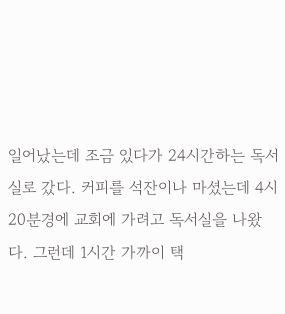일어났는데 조금 있다가 24시간하는 독서실로 갔다. 커피를 석잔이나 마셨는데 4시 20분경에 교회에 가려고 독서실을 나왔다. 그런데 1시간 가까이 택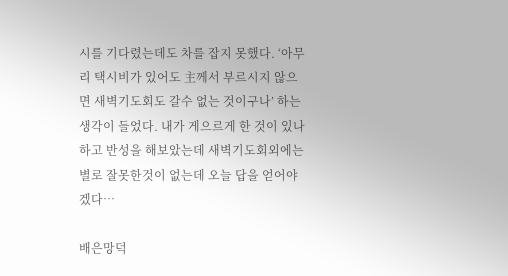시를 기다렸는데도 차를 잡지 못했다. ‘아무리 택시비가 있어도 主께서 부르시지 않으면 새벽기도회도 갈수 없는 것이구나’ 하는 생각이 들었다. 내가 게으르게 한 것이 있나하고 반성을 해보았는데 새벽기도회외에는 별로 잘못한것이 없는데 오늘 답을 얻어야 겠다…

배은망덕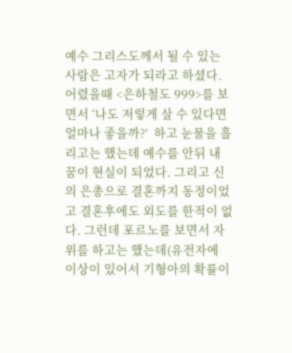예수 그리스도께서 될 수 있는 사람은 고자가 되라고 하셨다. 어렸을때 <은하철도 999>를 보면서 ‘나도 저렇게 살 수 있다면 얼마나 좋을까?’  하고 눈물을 흘리고는 했는데 예수를 안뒤 내 꿈이 현실이 되었다. 그리고 신의 은총으로 결혼까지 동정이었고 결혼후에도 외도를 한적이 없다. 그런데 포르노를 보면서 자위를 하고는 했는데(유전자에 이상이 있어서 기형아의 확률이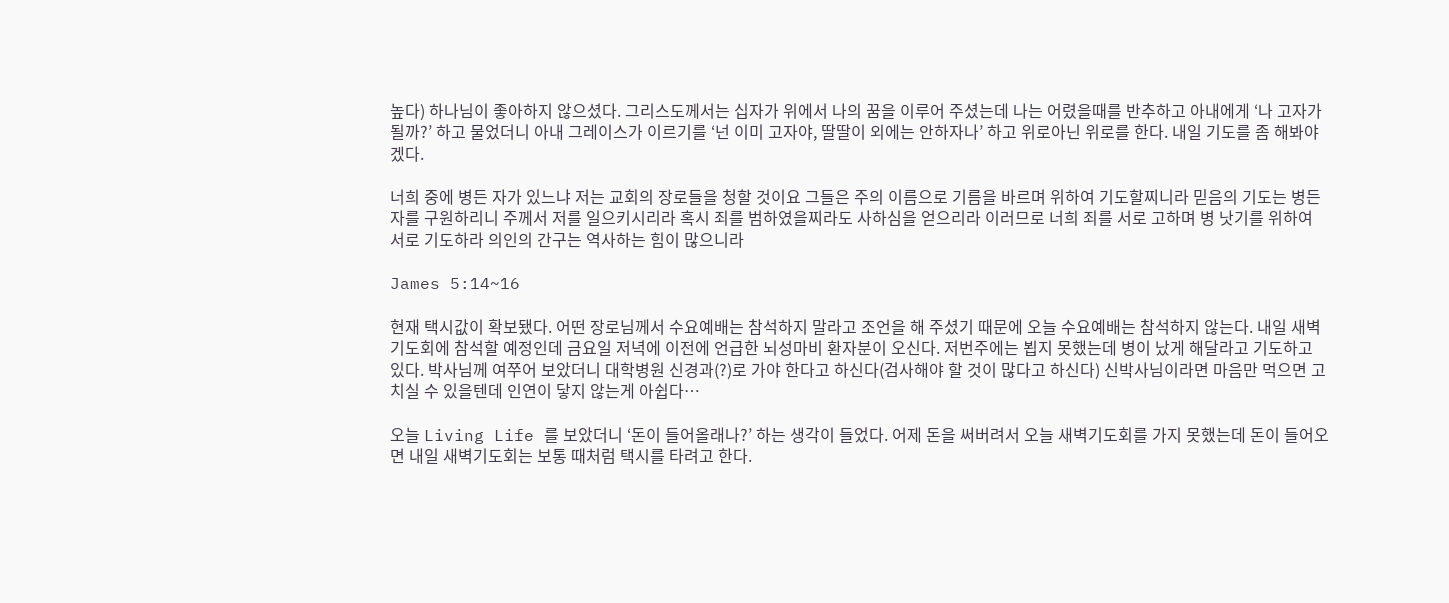높다) 하나님이 좋아하지 않으셨다. 그리스도께서는 십자가 위에서 나의 꿈을 이루어 주셨는데 나는 어렸을때를 반추하고 아내에게 ‘나 고자가 될까?’ 하고 물었더니 아내 그레이스가 이르기를 ‘넌 이미 고자야, 딸딸이 외에는 안하자나’ 하고 위로아닌 위로를 한다. 내일 기도를 좀 해봐야 겠다.

너희 중에 병든 자가 있느냐 저는 교회의 장로들을 청할 것이요 그들은 주의 이름으로 기름을 바르며 위하여 기도할찌니라 믿음의 기도는 병든 자를 구원하리니 주께서 저를 일으키시리라 혹시 죄를 범하였을찌라도 사하심을 얻으리라 이러므로 너희 죄를 서로 고하며 병 낫기를 위하여 서로 기도하라 의인의 간구는 역사하는 힘이 많으니라

James 5:14~16

현재 택시값이 확보됐다. 어떤 장로님께서 수요예배는 참석하지 말라고 조언을 해 주셨기 때문에 오늘 수요예배는 참석하지 않는다. 내일 새벽기도회에 참석할 예정인데 금요일 저녁에 이전에 언급한 뇌성마비 환자분이 오신다. 저번주에는 뵙지 못했는데 병이 났게 해달라고 기도하고 있다. 박사님께 여쭈어 보았더니 대학병원 신경과(?)로 가야 한다고 하신다(검사해야 할 것이 많다고 하신다) 신박사님이라면 마음만 먹으면 고치실 수 있을텐데 인연이 닿지 않는게 아쉽다…

오늘 Living Life 를 보았더니 ‘돈이 들어올래나?’ 하는 생각이 들었다. 어제 돈을 써버려서 오늘 새벽기도회를 가지 못했는데 돈이 들어오면 내일 새벽기도회는 보통 때처럼 택시를 타려고 한다.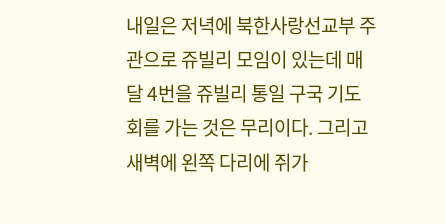내일은 저녁에 북한사랑선교부 주관으로 쥬빌리 모임이 있는데 매달 4번을 쥬빌리 통일 구국 기도회를 가는 것은 무리이다. 그리고 새벽에 왼쪽 다리에 쥐가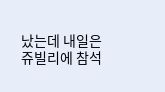났는데 내일은 쥬빌리에 참석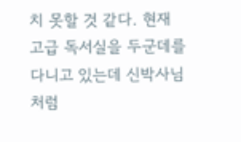치 못할 것 같다. 현재 고급 독서실을 두군데를 다니고 있는데 신박사님처럼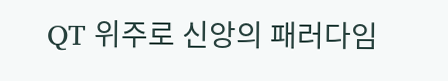QT 위주로 신앙의 패러다임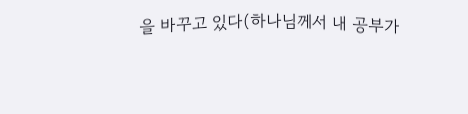을 바꾸고 있다(하나님께서 내 공부가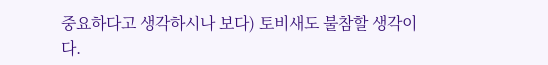중요하다고 생각하시나 보다) 토비새도 불참할 생각이다.